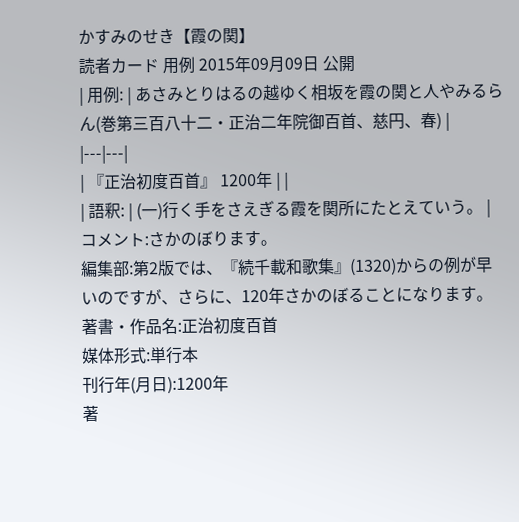かすみのせき【霞の関】
読者カード 用例 2015年09月09日 公開
| 用例: | あさみとりはるの越ゆく相坂を霞の関と人やみるらん(巻第三百八十二・正治二年院御百首、慈円、春) |
|---|---|
| 『正治初度百首』 1200年 | |
| 語釈: | (一)行く手をさえぎる霞を関所にたとえていう。 |
コメント:さかのぼります。
編集部:第2版では、『続千載和歌集』(1320)からの例が早いのですが、さらに、120年さかのぼることになります。
著書・作品名:正治初度百首
媒体形式:単行本
刊行年(月日):1200年
著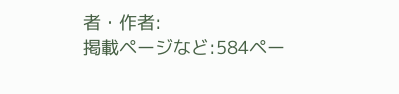者・作者:
掲載ページなど:584ペー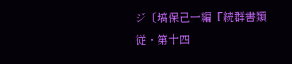ジ〔塙保己一編『続群書類従・第十四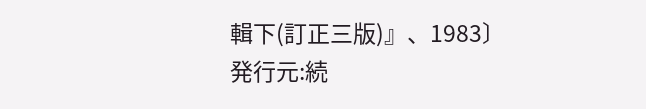輯下(訂正三版)』、1983〕
発行元:続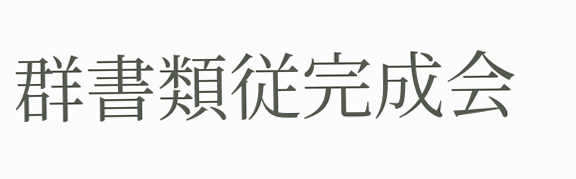群書類従完成会